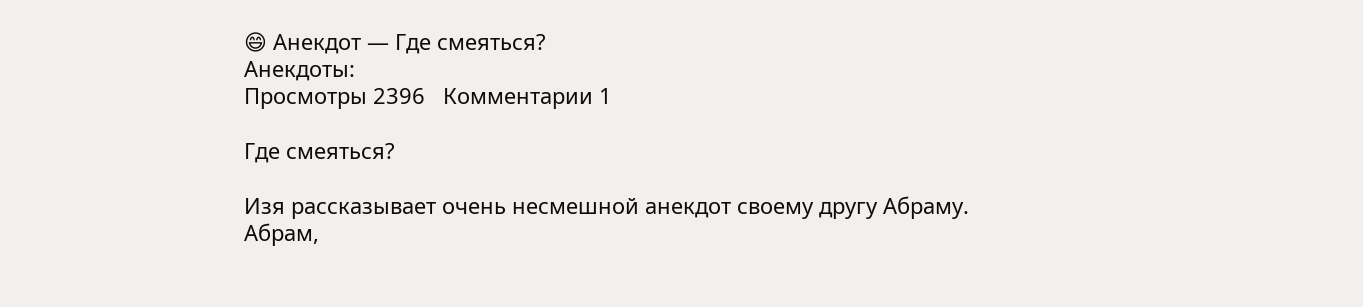😄 Анекдот — Где смеяться?
Анекдоты:
Просмотры 2396   Комментарии 1

Где смеяться?

Изя рассказывает очень несмешной анекдот своему другу Абраму.
Абрам,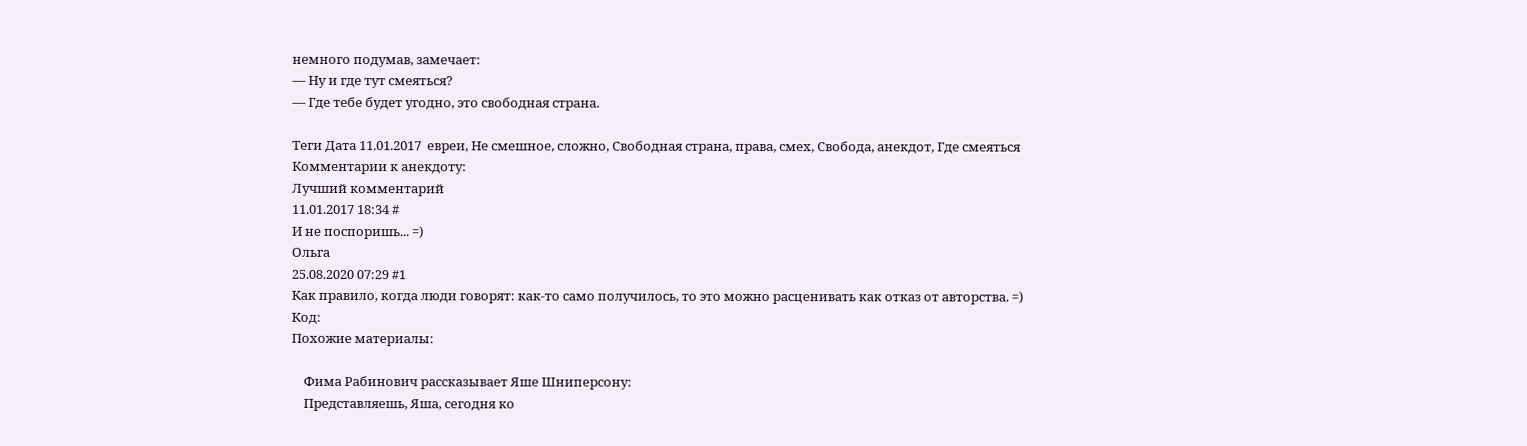немного подумав, замечает:
— Ну и где тут смеяться?
— Где тебе будет угодно, это свободная страна.

Теги Дата 11.01.2017  евреи, Не смешное, сложно, Свободная страна, права, смех, Свобода, анекдот, Где смеяться
Комментарии к анекдоту:
Лучший комментарий
11.01.2017 18:34 #
И не поспоришь... =)
Ольга
25.08.2020 07:29 #1
Как правило, когда люди говорят: как-то само получилось, то это можно расценивать как отказ от авторства. =)
Код:
Похожие материалы:

    Фима Рабинович рассказывает Яше Шниперсону:
    Представляешь, Яша, сегодня ко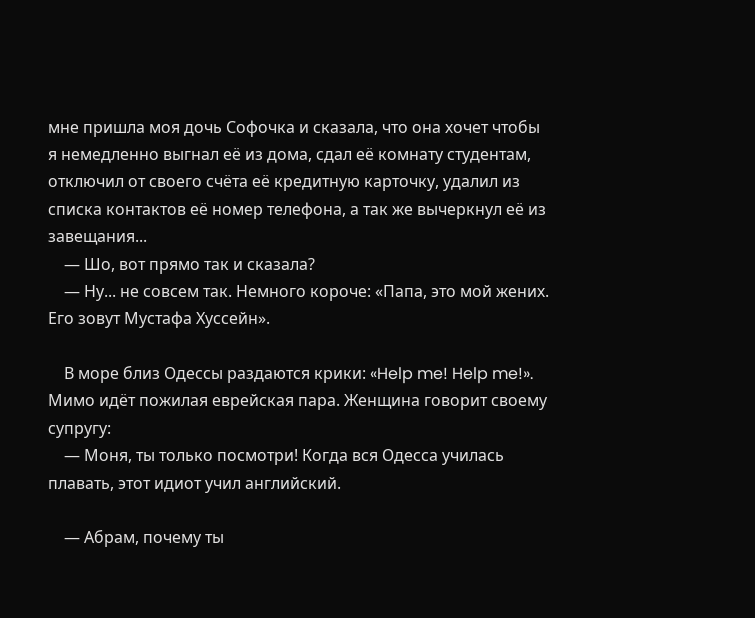мне пришла моя дочь Софочка и сказала, что она хочет чтобы я немедленно выгнал её из дома, сдал её комнату студентам, отключил от своего счёта её кредитную карточку, удалил из списка контактов её номер телефона, а так же вычеркнул её из завещания...
    — Шо, вот прямо так и сказала?
    — Ну... не совсем так. Немного короче: «Папа, это мой жених. Его зовут Мустафа Хуссейн».

    В море близ Одессы раздаются крики: «Help me! Help me!». Мимо идёт пожилая еврейская пара. Женщина говорит своему супругу:
    — Моня, ты только посмотри! Когда вся Одесса училась плавать, этот идиот учил английский.

    — Абрам, почему ты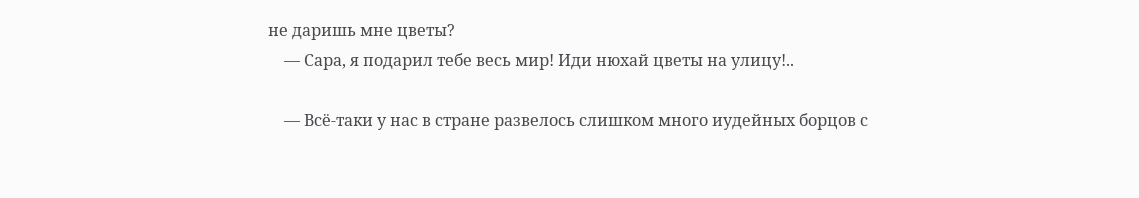не даришь мне цветы?
    — Сара, я подарил тебе весь мир! Иди нюхай цветы на улицу!..

    — Всё-таки у нас в стране развелось слишком много иудейных борцов с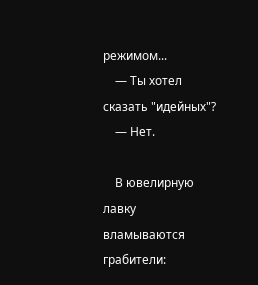режимом...
    — Ты хотел сказать "идейных"?
    — Нет.

    В ювелирную лавку вламываются грабители: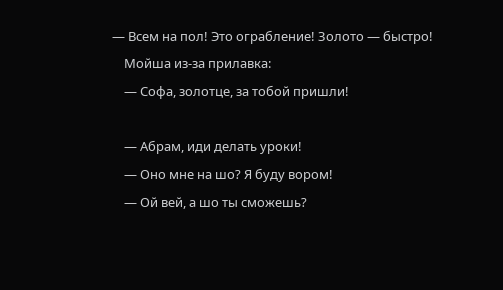— Всем на пол! Это ограбление! Золото — быстро!
    Мойша из-за прилавка:
    — Софа, золотце, за тобой пришли!

    — Абрам, иди делать уроки!
    — Оно мне на шо? Я буду вором!
    — Ой вей, а шо ты сможешь?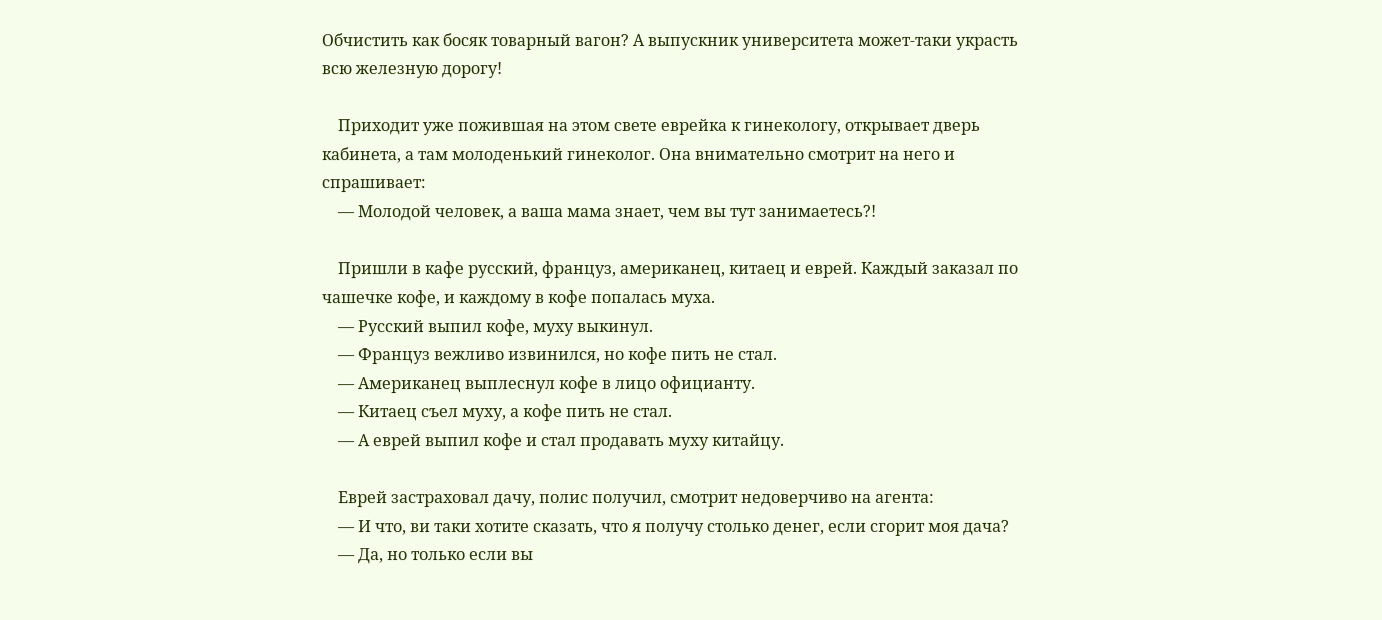Обчистить как босяк товарный вагон? А выпускник университета может-таки украсть всю железную дорогу!

    Приходит уже пожившая на этом свете еврейка к гинекологу, открывает дверь кабинета, а там молоденький гинеколог. Она внимательно смотрит на него и спрашивает:
    — Молодой человек, а ваша мама знает, чем вы тут занимаетесь?!

    Пришли в кафе русский, француз, американец, китаец и еврей. Каждый заказал по чашечке кофе, и каждому в кофе попалась муха.
    — Русский выпил кофе, муху выкинул.
    — Француз вежливо извинился, но кофе пить не стал.
    — Американец выплеснул кофе в лицо официанту.
    — Китаец съел муху, а кофе пить не стал.
    — А еврей выпил кофе и стал продавать муху китайцу.

    Еврей застраховал дачу, полис получил, смотрит недоверчиво на агента:
    — И что, ви таки хотите сказать, что я получу столько денег, если сгорит моя дача?
    — Да, но только если вы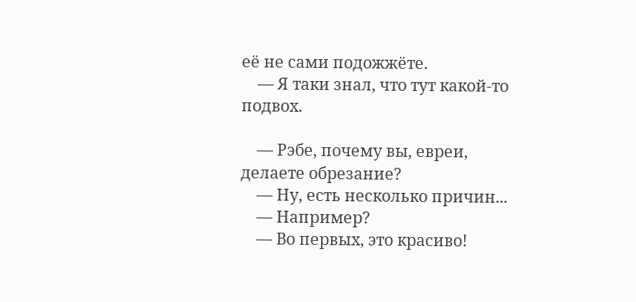её не сами подожжёте.
    — Я таки знал, что тут какой-то подвох.

    — Рэбе, почему вы, евреи, делаете обрезание?
    — Ну, есть несколько причин...
    — Например?
    — Во первых, это красиво!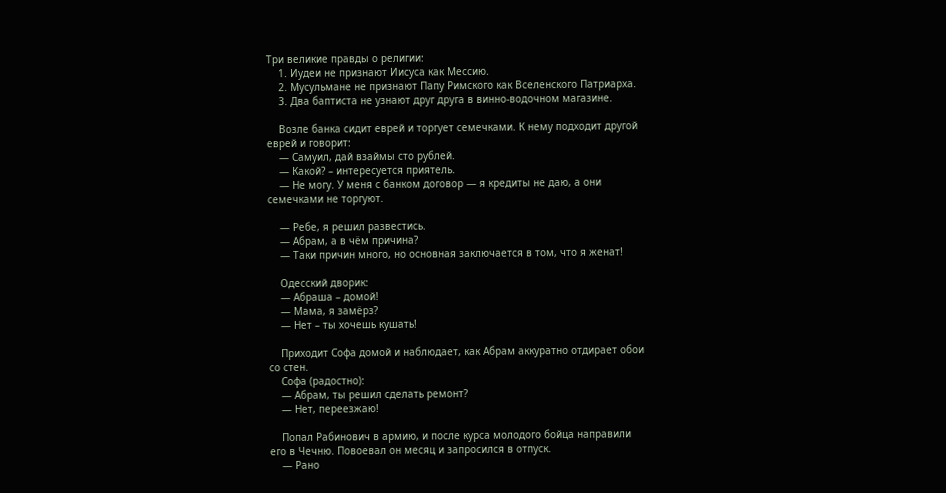Три великие правды о религии:
    1. Иудеи не признают Иисуса как Мессию.
    2. Мусульмане не признают Папу Римского как Вселенского Патриарха.
    3. Два баптиста не узнают друг друга в винно-водочном магазине.

    Возле банка сидит еврей и торгует семечками. К нему подходит другой еврей и говорит:
    — Самуил, дай взаймы сто рублей.
    — Какой? – интересуется приятель.
    — Не могу. У меня с банком договор — я кредиты не даю, а они семечками не торгуют.

    — Ребе, я решил развестись.
    — Абрам, а в чём причина?
    — Таки причин много, но основная заключается в том, что я женат!

    Одесский дворик:
    — Абраша – домой!
    — Мама, я замёрз?
    — Нет – ты хочешь кушать!

    Приходит Софа домой и наблюдает, как Абрам аккуратно отдирает обои со стен.
    Софа (радостно):
    — Абрам, ты решил сделать ремонт?
    — Нет, переезжаю!

    Попал Рабинович в армию, и после курса молодого бойца направили его в Чечню. Повоевал он месяц и запросился в отпуск.
    — Рано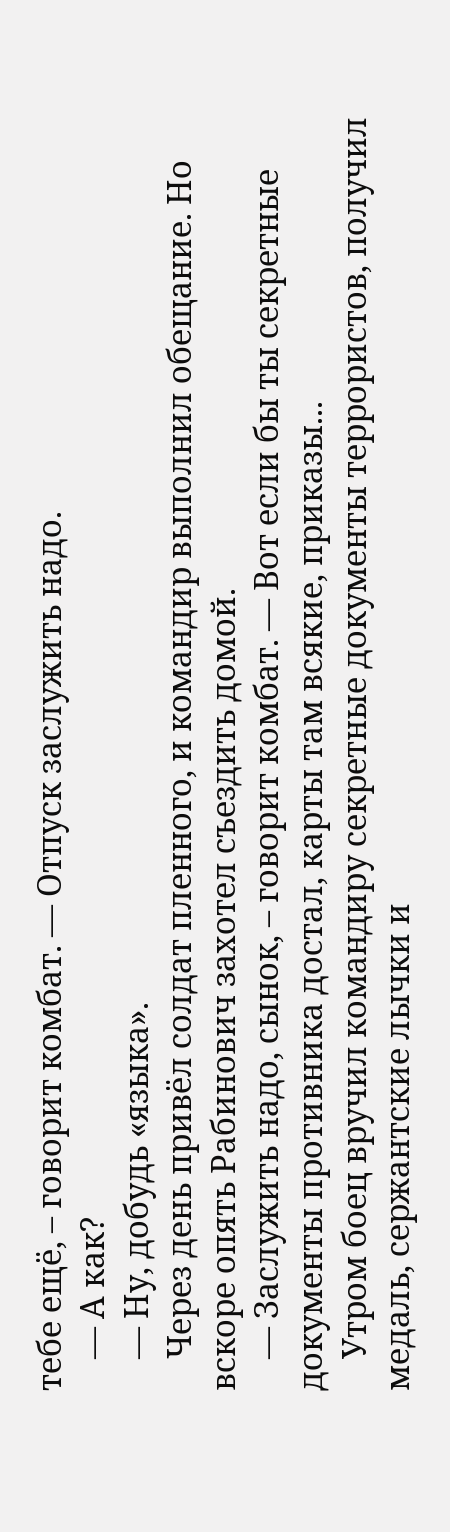тебе ещё, – говорит комбат. — Отпуск заслужить надо.
    — А как?
    — Ну, добудь «языка».
    Через день привёл солдат пленного, и командир выполнил обещание. Но вскоре опять Рабинович захотел съездить домой.
    — Заслужить надо, сынок, – говорит комбат. — Вот если бы ты секретные документы противника достал, карты там всякие, приказы...
    Утром боец вручил командиру секретные документы террористов, получил медаль, сержантские лычки и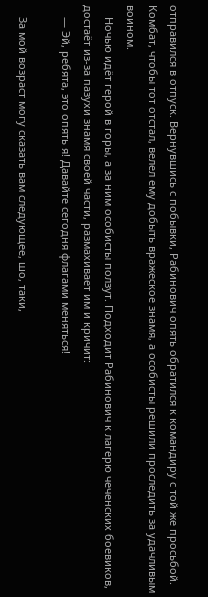отправился в отпуск. Вернувшись с побывки, Рабинович опять обратился к командиру с той же просьбой. Комбат, чтобы тот отстал, велел ему добыть вражеское знамя, а особисты решили проследить за удачливым воином.
    Ночью идёт герой в горы, а за ним особисты ползут. Подходит Рабинович к лагерю чеченских боевиков, достаёт из-за пазухи знамя своей части, размахивает им и кричит:
    — Эй, ребята, это опять я! Давайте сегодня флагами меняться!

    За мой возраст могу сказать вам следующее, шо, таки,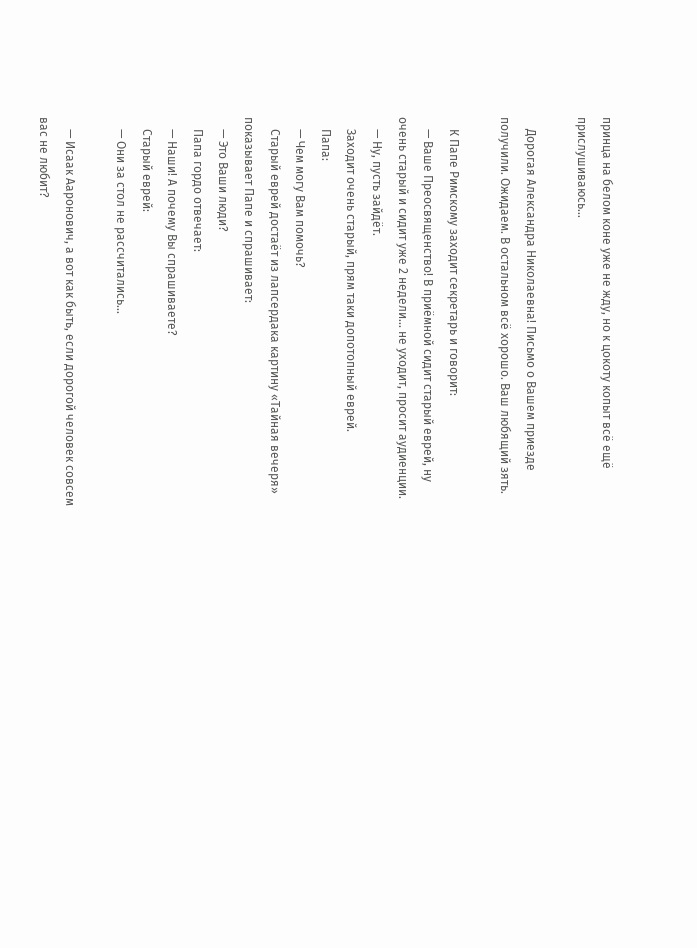принца на белом коне уже не жду, но к цокоту копыт всё ещё прислушиваюсь…

    Дорогая Александра Николаевна! Письмо о Вашем приезде получили. Ожидаем. В остальном всё хорошо. Ваш любящий зять.

    К Папе Римскому заходит секретарь и говорит:
    — Ваше Преосвященство! В приёмной сидит старый еврей, ну очень старый и сидит уже 2 недели... не уходит, просит аудиенции.
    — Ну, пусть зайдёт.
    Заходит очень старый, прям таки допотопный еврей.
    Папа:
    — Чем могу Вам помочь?
    Старый еврей достаёт из лапсердака картину «Тайная вечеря» показывает Папе и спрашивает:
    — Это Ваши люди?
    Папа гордо отвечает:
    — Наши! А почему Вы спрашиваете?
    Старый еврей:
    — Они за стол не рассчитались...

    — Исаак Ааронович, а вот как быть, если дорогой человек совсем вас не любит?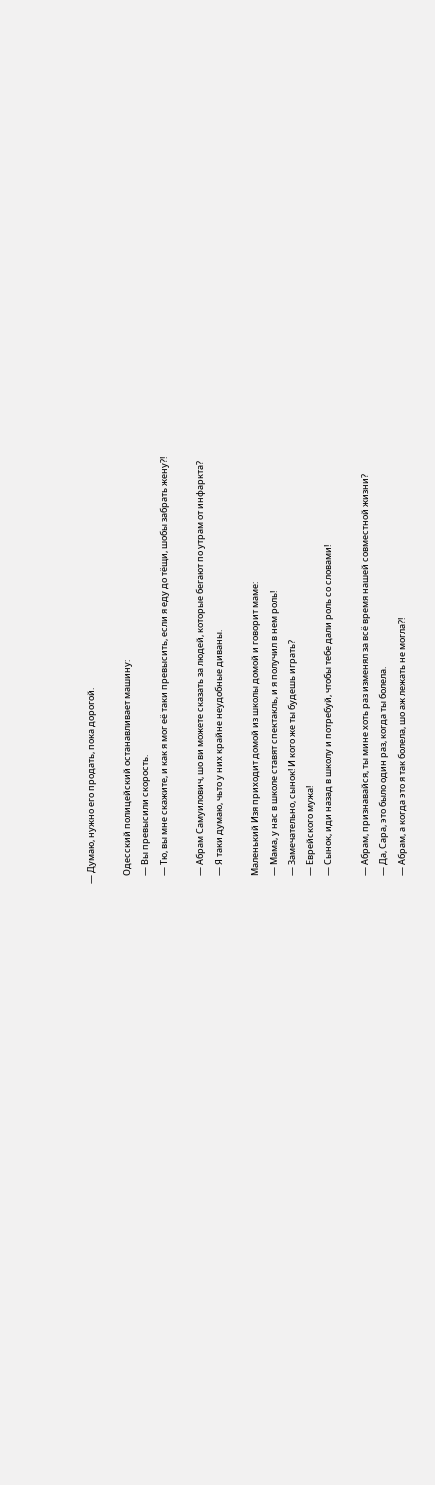— Думаю, нужно его продать, пока дорогой.

    Одесский полицейский останавливает машину:
    — Вы превысили скорость.
    — Тю, вы мне скажите, и как я мог её таки превысить, если я еду до тёщи, шобы забрать жену?!

    — Абрам Самуилович, шо ви можете сказать за людей, которые бегают по утрам от инфаркта?
    — Я таки думаю, чьто у них крайне неудобные диваны.

    Маленький Изя приходит домой из школы домой и говорит маме:
    — Мама, у нас в школе ставят спектакль, и я получил в нeм роль!
    — Замечательно, сынок! И кого же ты будешь играть?
    — Еврейского мужа!
    — Сынок, иди назад в школу и потребуй, чтобы тебе дали роль со словами!

    — Абрам, признавайся, ты мине хоть раз изменял за всё время нашей совместной жизни?
    — Да, Сара, это было один раз, когда ты болела.
    — Абрам, а когда это я так болела, шо аж лежать не могла?!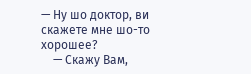— Ну шо доктор, ви скажете мне шо-то хорошее?
    — Скажу Вам,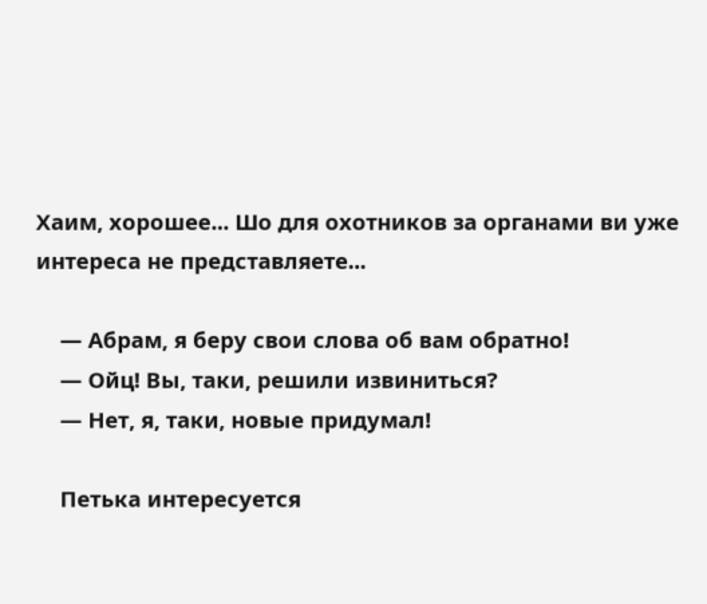Хаим, хорошее... Шо для охотников за органами ви уже интереса не представляете...

    — Абрам, я беру свои слова об вам обратно!
    — Ойц! Вы, таки, решили извиниться?
    — Нет, я, таки, новые придумал!

    Петька интересуется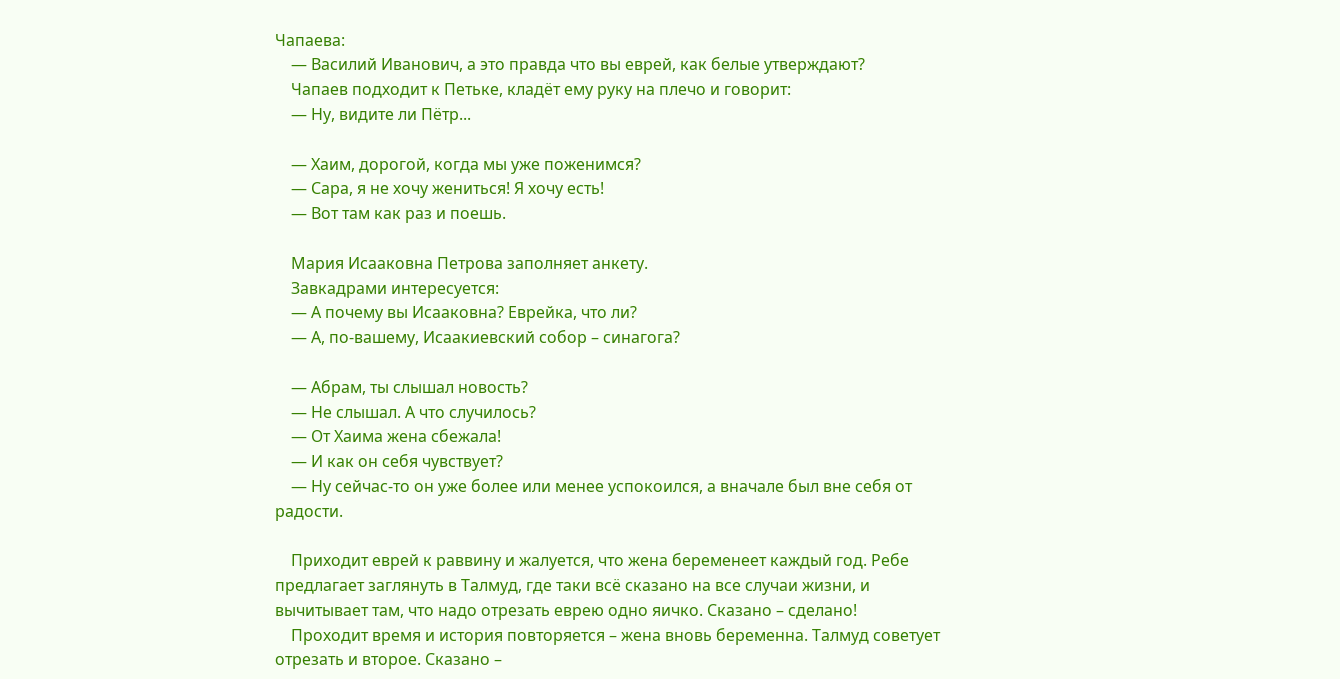Чапаева:
    — Василий Иванович, а это правда что вы еврей, как белые утверждают?
    Чапаев подходит к Петьке, кладёт ему руку на плечо и говорит:
    — Ну, видите ли Пётр...

    — Хаим, дорогой, когда мы уже поженимся?
    — Сара, я не хочу жениться! Я хочу есть!
    — Вот там как раз и поешь.

    Мария Исааковна Петрова заполняет анкету.
    Завкадрами интересуется:
    — А почему вы Исааковна? Еврейка, что ли?
    — А, по-вашему, Исаакиевский собор – синагога?

    — Абрам, ты слышал новость?
    — Не слышал. А что случилось?
    — От Хаима жена сбежала!
    — И как он себя чувствует?
    — Ну сейчас-то он уже более или менее успокоился, а вначале был вне себя от радости.

    Приходит еврей к раввину и жалуется, что жена беременеет каждый год. Ребе предлагает заглянуть в Талмуд, где таки всё сказано на все случаи жизни, и вычитывает там, что надо отрезать еврею одно яичко. Сказано – сделано!
    Проходит время и история повторяется – жена вновь беременна. Талмуд советует отрезать и второе. Сказано –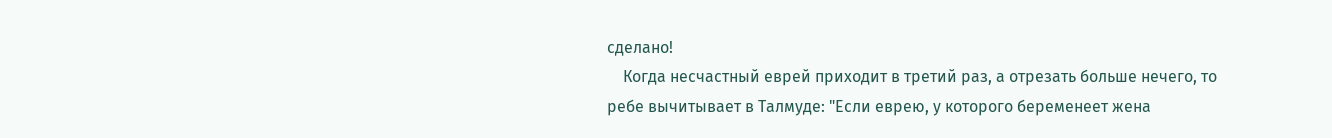сделано!
    Когда несчастный еврей приходит в третий раз, а отрезать больше нечего, то ребе вычитывает в Талмуде: "Если еврею, у которого беременеет жена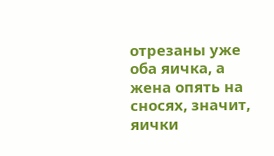отрезаны уже оба яичка, а жена опять на сносях, значит, яички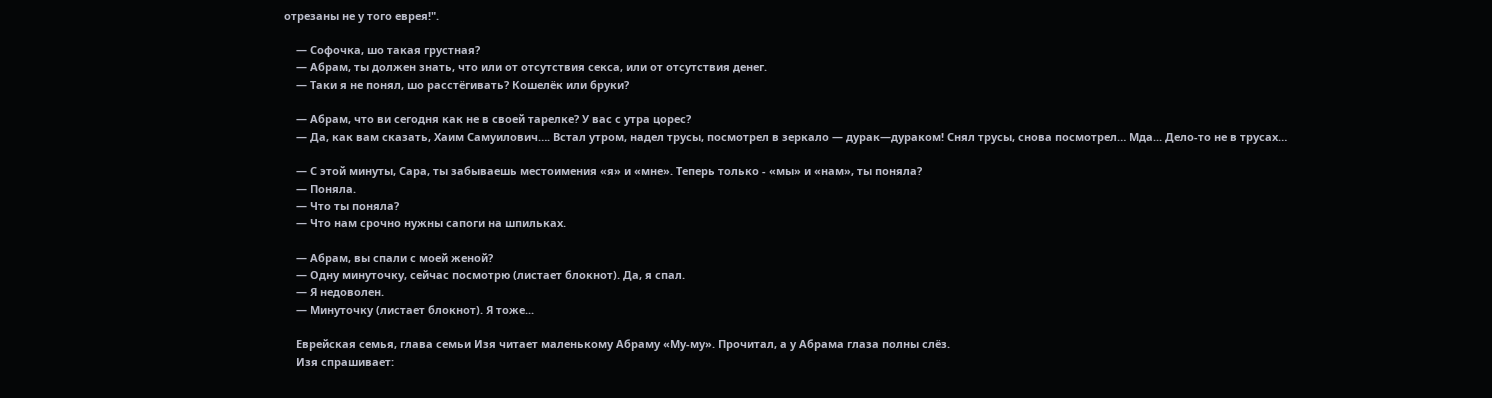отрезаны не у того еврея!".

    — Софочка, шо такая грустная?
    — Абрам, ты должен знать, что или от отсутствия секса, или от отсутствия денег.
    — Таки я не понял, шо расстёгивать? Кошелёк или бруки?

    — Абрам, что ви сегодня как не в своей тарелке? У вас с утра цорес?
    — Да, как вам сказать, Хаим Самуилович…. Встал утром, надел трусы, посмотрел в зеркало — дурак—дураком! Снял трусы, снова посмотрел… Мда... Дело-то не в трусах…

    — С этой минуты, Сара, ты забываешь местоимения «я» и «мне». Теперь только - «мы» и «нам», ты поняла?
    — Поняла.
    — Что ты поняла?
    — Что нам срочно нужны сапоги на шпильках.

    — Абрам, вы спали с моей женой?
    — Одну минуточку, сейчас посмотрю (листает блокнот). Да, я спал.
    — Я недоволен.
    — Минуточку (листает блокнот). Я тоже...

    Еврейская семья, глава семьи Изя читает маленькому Абраму «Му-му». Прочитал, а у Абрама глаза полны слёз.
    Изя спрашивает: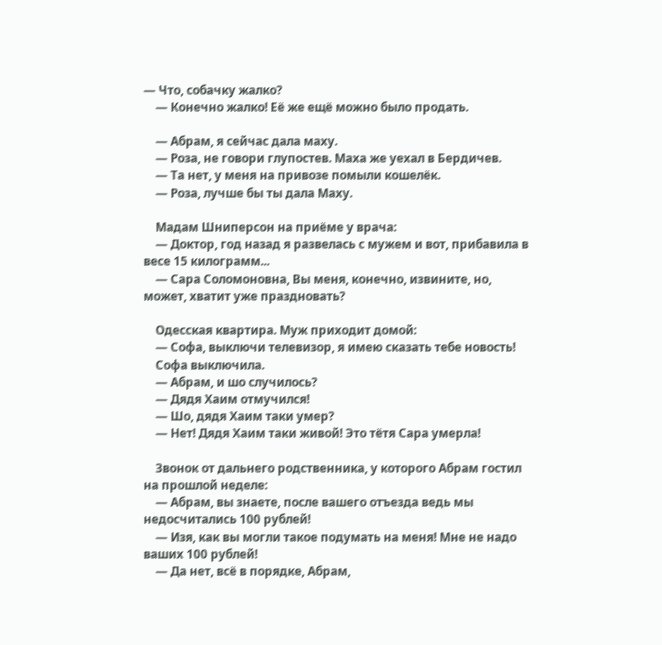— Что, собачку жалко?
    — Конечно жалко! Её же ещё можно было продать.

    — Абрам, я сейчас дала маху.
    — Роза, не говори глупостев. Маха же уехал в Бердичев.
    — Та нет, у меня на привозе помыли кошелёк.
    — Роза, лучше бы ты дала Маху.

    Мадам Шниперсон на приёме у врача:
    — Доктор, год назад я развелась с мужем и вот, прибавила в весе 15 килограмм...
    — Сара Соломоновна, Вы меня, конечно, извините, но, может, хватит уже праздновать?

    Одесская квартира. Муж приходит домой:
    — Софа, выключи телевизор, я имею сказать тебе новость!
    Софа выключила.
    — Абрам, и шо случилось?
    — Дядя Хаим отмучился!
    — Шо, дядя Хаим таки умер?
    — Нет! Дядя Хаим таки живой! Это тётя Сара умерла!

    Звонок от дальнего родственника, у которого Абрам гостил на прошлой неделе:
    — Абрам, вы знаете, после вашего отъезда ведь мы недосчитались 100 рублей!
    — Изя, как вы могли такое подумать на меня! Мне не надо ваших 100 рублей!
    — Да нет, всё в порядке, Абрам,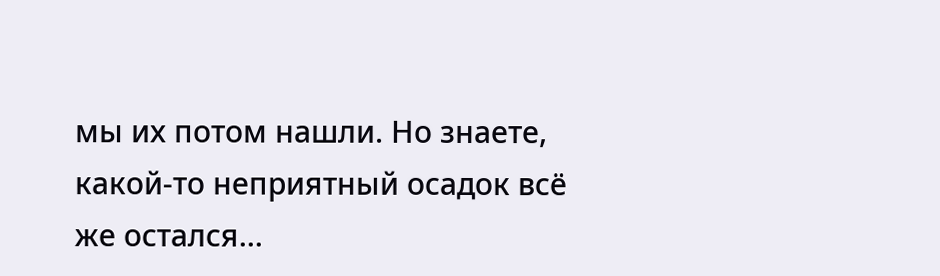мы их потом нашли. Но знаете, какой-то неприятный осадок всё же остался...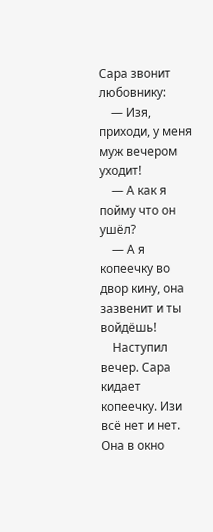Сара звонит любовнику:
    — Изя, приходи, у меня муж вечером уходит!
    — А как я пойму что он ушёл?
    — А я копеечку во двор кину, она зазвенит и ты войдёшь!
    Наступил вечер. Сара кидает копеечку. Изи всё нет и нет. Она в окно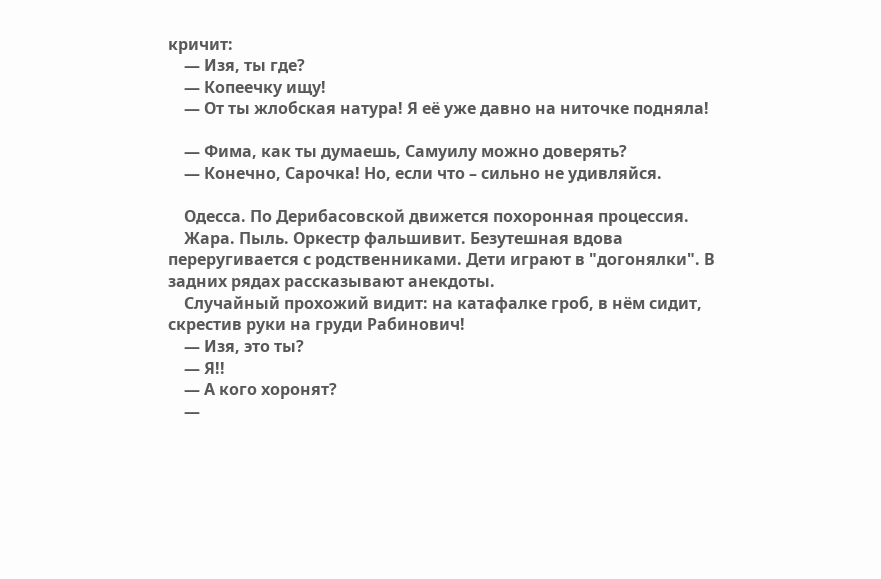кричит:
    — Изя, ты где?
    — Копеечку ищу!
    — От ты жлобская натура! Я её уже давно на ниточке подняла!

    — Фима, как ты думаешь, Самуилу можно доверять?
    — Конечно, Сарочка! Но, если что – сильно не удивляйся.

    Одесса. По Дерибасовской движется похоронная процессия.
    Жара. Пыль. Оркестр фальшивит. Безутешная вдова переругивается с родственниками. Дети играют в "догонялки". В задних рядах рассказывают анекдоты.
    Случайный прохожий видит: на катафалке гроб, в нём сидит, скрестив руки на груди Рабинович!
    — Изя, это ты?
    — Я!!
    — А кого хоронят?
    —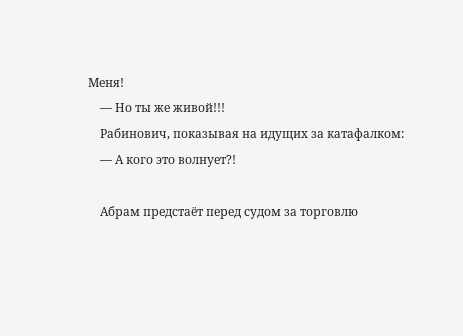Меня!
    — Но ты же живой!!!
    Рабинович, показывая на идущих за катафалком:
    — А кого это волнует?!

    Абрам предстаёт перед судом за торговлю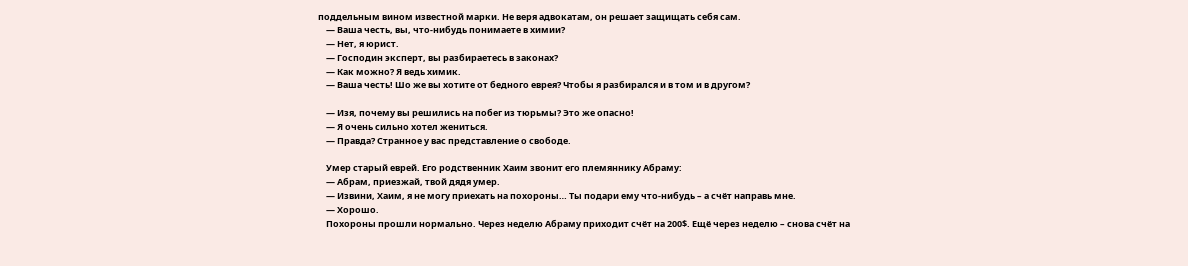поддельным вином известной марки. Не веря адвокатам, он решает защищать себя сам.
    — Ваша честь, вы, что-нибудь понимаете в химии?
    — Нет, я юрист.
    — Господин эксперт, вы разбираетесь в законах?
    — Как можно? Я ведь химик.
    — Ваша честь! Шо же вы хотите от бедного еврея? Чтобы я разбирался и в том и в другом?

    — Изя, почему вы решились на побег из тюрьмы? Это же опасно!
    — Я очень сильно хотел жениться.
    — Правда? Странное у вас представление о свободе.

    Умер старый еврей. Его родственник Хаим звонит его племяннику Абраму:
    — Абрам, приезжай, твой дядя умер.
    — Извини, Хаим, я не могу приехать на похороны… Ты подари ему что-нибудь – а счёт направь мне.
    — Хорошо.
    Похороны прошли нормально. Через неделю Абраму приходит счёт на 200$. Ещё через неделю – снова счёт на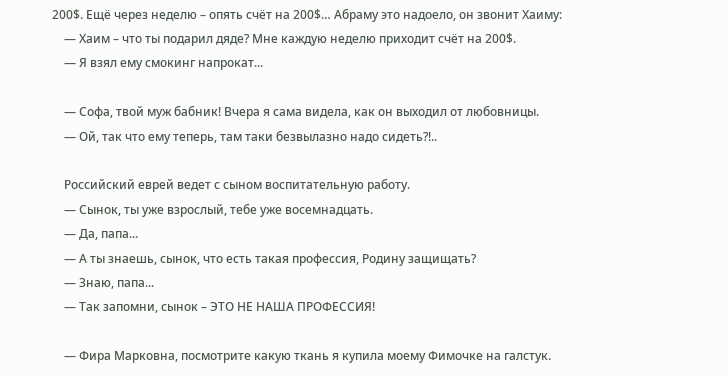200$. Ещё через неделю – опять счёт на 200$… Абраму это надоело, он звонит Хаиму:
    — Хаим – что ты подарил дяде? Мне каждую неделю приходит счёт на 200$.
    — Я взял ему смокинг напрокат...

    — Софа, твой муж бабник! Вчера я сама видела, как он выходил от любовницы.
    — Ой, так что ему теперь, там таки безвылазно надо сидеть?!..

    Российский еврей ведет с сыном воспитательную работу.
    — Сынок, ты уже взрослый, тебе уже восемнадцать.
    — Да, папа...
    — А ты знаешь, сынок, что есть такая профессия, Родину защищать?
    — Знаю, папа...
    — Так запомни, сынок – ЭТО НЕ НАША ПРОФЕССИЯ!

    — Фира Марковна, посмотрите какую ткань я купила моему Фимочке на галстук.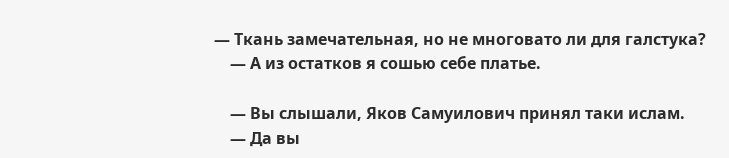— Ткань замечательная, но не многовато ли для галстука?
    — А из остатков я сошью себе платье.

    — Вы слышали, Яков Самуилович принял таки ислам.
    — Да вы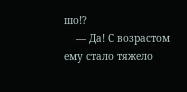шо!?
    — Да! С возрастом ему стало тяжело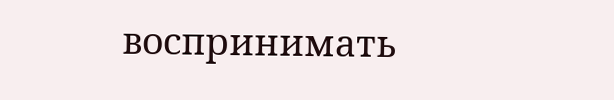воспринимать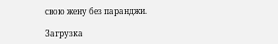свою жену без паранджи.

Загрузка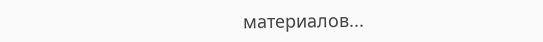материалов...